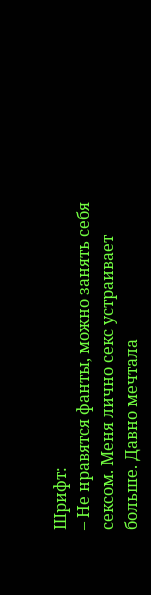Шрифт:
– Не нравятся фанты, можно занять себя сексом. Меня лично секс устраивает больше. Давно мечтала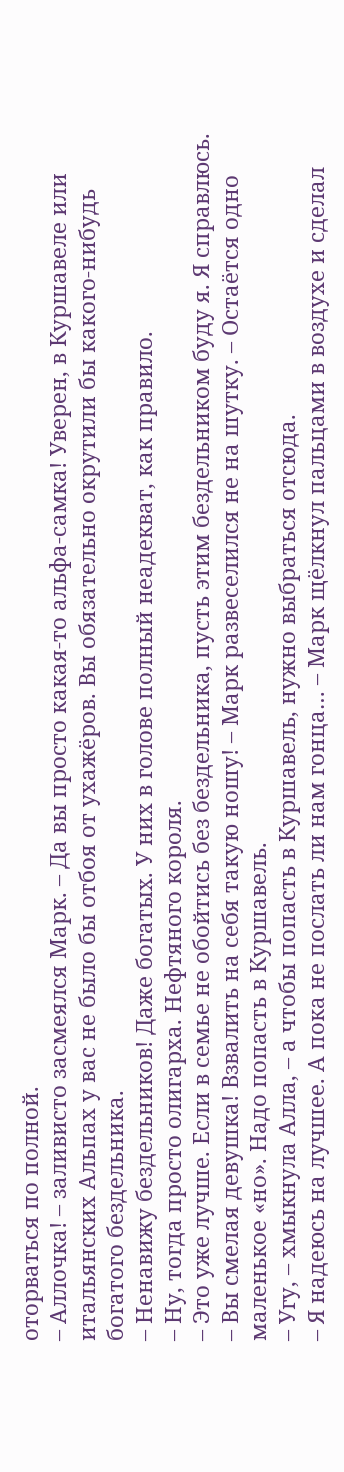оторваться по полной.
– Аллочка! – заливисто засмеялся Марк. – Да вы просто какая-то альфа-самка! Уверен, в Куршавеле или итальянских Альпах у вас не было бы отбоя от ухажёров. Вы обязательно окрутили бы какого-нибудь богатого бездельника.
– Ненавижу бездельников! Даже богатых. У них в голове полный неадекват, как правило.
– Ну, тогда просто олигарха. Нефтяного короля.
– Это уже лучше. Если в семье не обойтись без бездельника, пусть этим бездельником буду я. Я справлюсь.
– Вы смелая девушка! Взвалить на себя такую ношу! – Марк развеселился не на шутку. – Остаётся одно маленькое «но». Надо попасть в Куршавель.
– Угу, – хмыкнула Алла, – а чтобы попасть в Куршавель, нужно выбраться отсюда.
– Я надеюсь на лучшее. А пока не послать ли нам гонца… – Марк щёлкнул пальцами в воздухе и сделал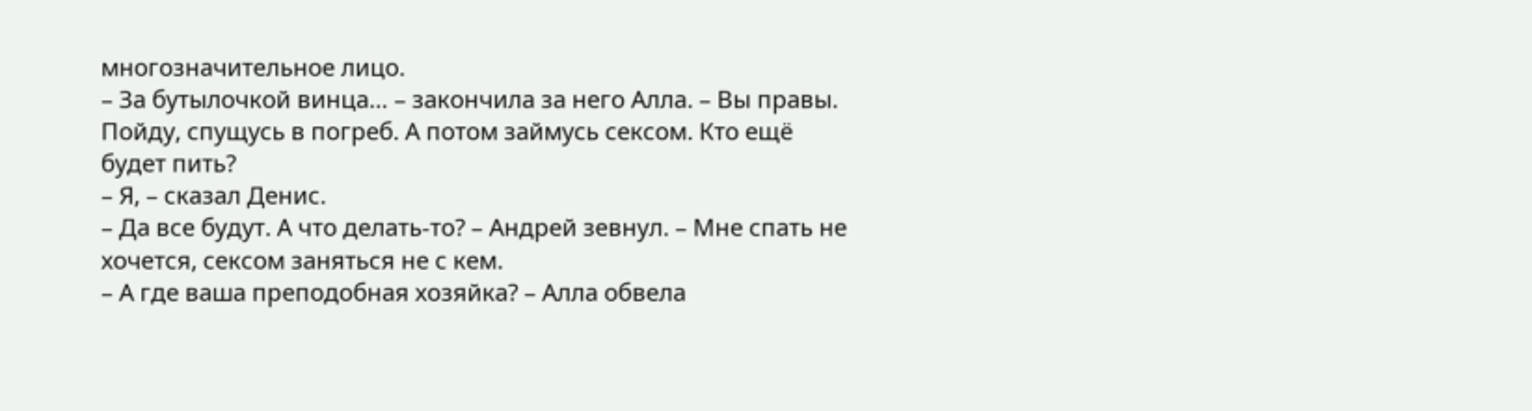многозначительное лицо.
– За бутылочкой винца… – закончила за него Алла. – Вы правы. Пойду, спущусь в погреб. А потом займусь сексом. Кто ещё будет пить?
– Я, – сказал Денис.
– Да все будут. А что делать-то? – Андрей зевнул. – Мне спать не хочется, сексом заняться не с кем.
– А где ваша преподобная хозяйка? – Алла обвела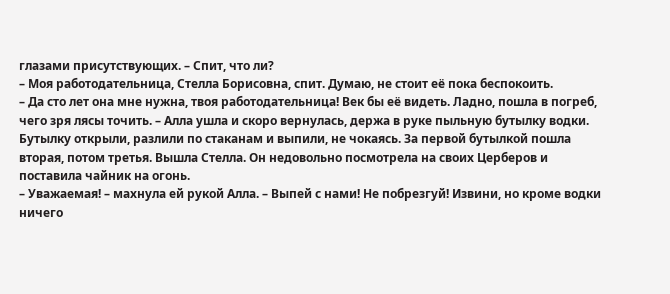глазами присутствующих. – Спит, что ли?
– Моя работодательница, Стелла Борисовна, спит. Думаю, не стоит её пока беспокоить.
– Да сто лет она мне нужна, твоя работодательница! Век бы её видеть. Ладно, пошла в погреб, чего зря лясы точить. – Алла ушла и скоро вернулась, держа в руке пыльную бутылку водки.
Бутылку открыли, разлили по стаканам и выпили, не чокаясь. За первой бутылкой пошла вторая, потом третья. Вышла Стелла. Он недовольно посмотрела на своих Церберов и поставила чайник на огонь.
– Уважаемая! – махнула ей рукой Алла. – Выпей с нами! Не побрезгуй! Извини, но кроме водки ничего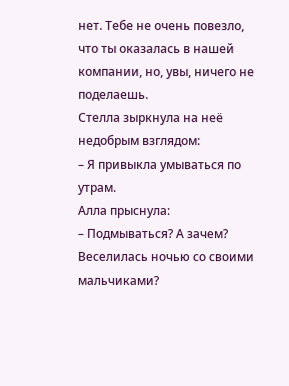нет. Тебе не очень повезло, что ты оказалась в нашей компании, но, увы, ничего не поделаешь.
Стелла зыркнула на неё недобрым взглядом:
– Я привыкла умываться по утрам.
Алла прыснула:
– Подмываться? А зачем? Веселилась ночью со своими мальчиками?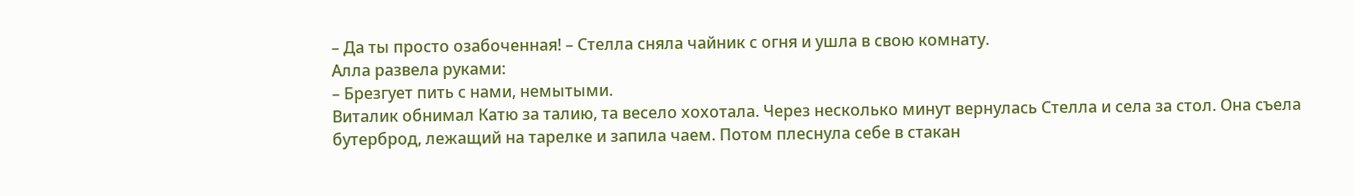– Да ты просто озабоченная! – Стелла сняла чайник с огня и ушла в свою комнату.
Алла развела руками:
– Брезгует пить с нами, немытыми.
Виталик обнимал Катю за талию, та весело хохотала. Через несколько минут вернулась Стелла и села за стол. Она съела бутерброд, лежащий на тарелке и запила чаем. Потом плеснула себе в стакан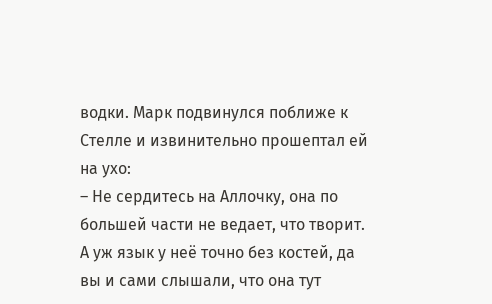водки. Марк подвинулся поближе к Стелле и извинительно прошептал ей на ухо:
– Не сердитесь на Аллочку, она по большей части не ведает, что творит. А уж язык у неё точно без костей, да вы и сами слышали, что она тут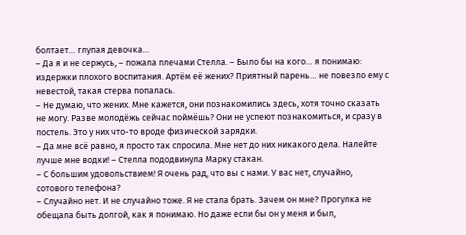болтает… глупая девочка…
– Да я и не сержусь, – пожала плечами Стелла. – Было бы на кого… я понимаю: издержки плохого воспитания. Артём её жених? Приятный парень… не повезло ему с невестой, такая стерва попалась.
– Не думаю, что жених. Мне кажется, они познакомились здесь, хотя точно сказать не могу. Разве молодёжь сейчас поймёшь? Они не успеют познакомиться, и сразу в постель. Это у них что-то вроде физической зарядки.
– Да мне всё равно, я просто так спросила. Мне нет до них никакого дела. Налейте лучше мне водки! – Стелла пододвинула Марку стакан.
– С большим удовольствием! Я очень рад, что вы с нами. У вас нет, случайно, сотового телефона?
– Случайно нет. И не случайно тоже. Я не стала брать. Зачем он мне? Прогулка не обещала быть долгой, как я понимаю. Но даже если бы он у меня и был,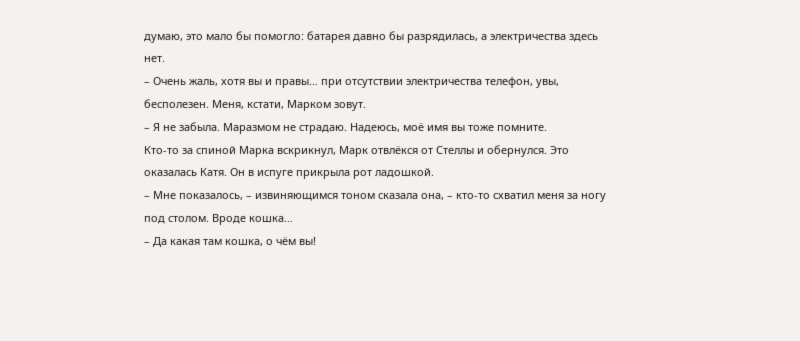думаю, это мало бы помогло: батарея давно бы разрядилась, а электричества здесь нет.
– Очень жаль, хотя вы и правы… при отсутствии электричества телефон, увы, бесполезен. Меня, кстати, Марком зовут.
– Я не забыла. Маразмом не страдаю. Надеюсь, моё имя вы тоже помните.
Кто-то за спиной Марка вскрикнул, Марк отвлёкся от Стеллы и обернулся. Это оказалась Катя. Он в испуге прикрыла рот ладошкой.
– Мне показалось, – извиняющимся тоном сказала она, – кто-то схватил меня за ногу под столом. Вроде кошка…
– Да какая там кошка, о чём вы!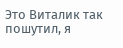Это Виталик так пошутил, я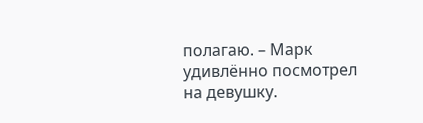полагаю. – Марк удивлённо посмотрел на девушку.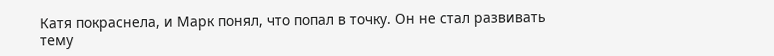Катя покраснела, и Марк понял, что попал в точку. Он не стал развивать тему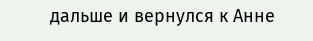дальше и вернулся к Анне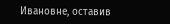Ивановне, оставив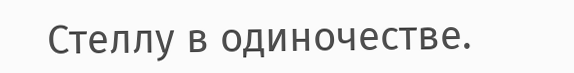Стеллу в одиночестве.